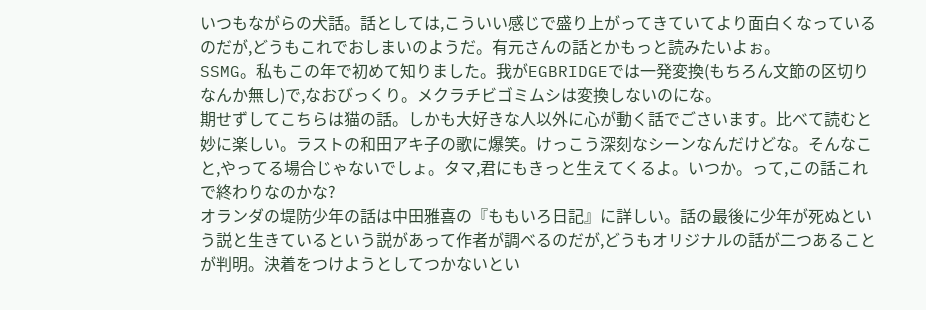いつもながらの犬話。話としては,こういい感じで盛り上がってきていてより面白くなっているのだが,どうもこれでおしまいのようだ。有元さんの話とかもっと読みたいよぉ。
SSMG。私もこの年で初めて知りました。我がEGBRIDGEでは一発変換(もちろん文節の区切りなんか無し)で,なおびっくり。メクラチビゴミムシは変換しないのにな。
期せずしてこちらは猫の話。しかも大好きな人以外に心が動く話でごさいます。比べて読むと妙に楽しい。ラストの和田アキ子の歌に爆笑。けっこう深刻なシーンなんだけどな。そんなこと,やってる場合じゃないでしょ。タマ,君にもきっと生えてくるよ。いつか。って,この話これで終わりなのかな?
オランダの堤防少年の話は中田雅喜の『ももいろ日記』に詳しい。話の最後に少年が死ぬという説と生きているという説があって作者が調べるのだが,どうもオリジナルの話が二つあることが判明。決着をつけようとしてつかないとい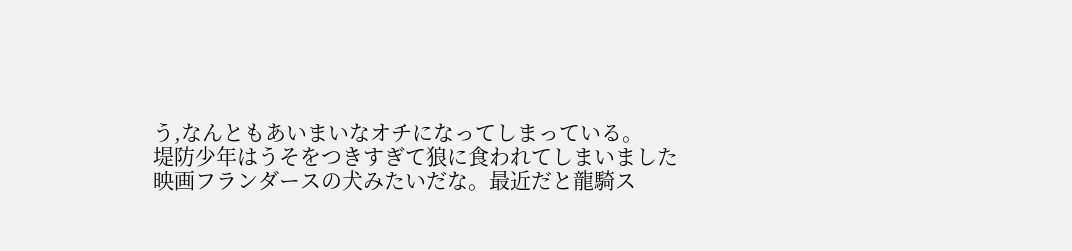う,なんともあいまいなオチになってしまっている。
堤防少年はうそをつきすぎて狼に食われてしまいました
映画フランダースの犬みたいだな。最近だと龍騎ス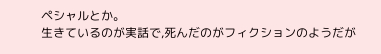ペシャルとか。
生きているのが実話で,死んだのがフィクションのようだが